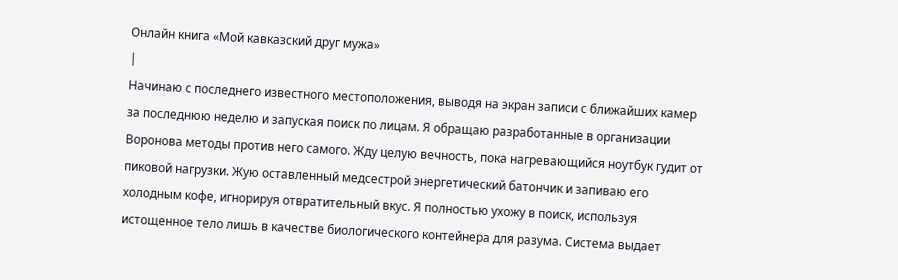Онлайн книга «Мой кавказский друг мужа»
|
Начинаю с последнего известного местоположения, выводя на экран записи с ближайших камер за последнюю неделю и запуская поиск по лицам. Я обращаю разработанные в организации Воронова методы против него самого. Жду целую вечность, пока нагревающийся ноутбук гудит от пиковой нагрузки. Жую оставленный медсестрой энергетический батончик и запиваю его холодным кофе, игнорируя отвратительный вкус. Я полностью ухожу в поиск, используя истощенное тело лишь в качестве биологического контейнера для разума. Система выдает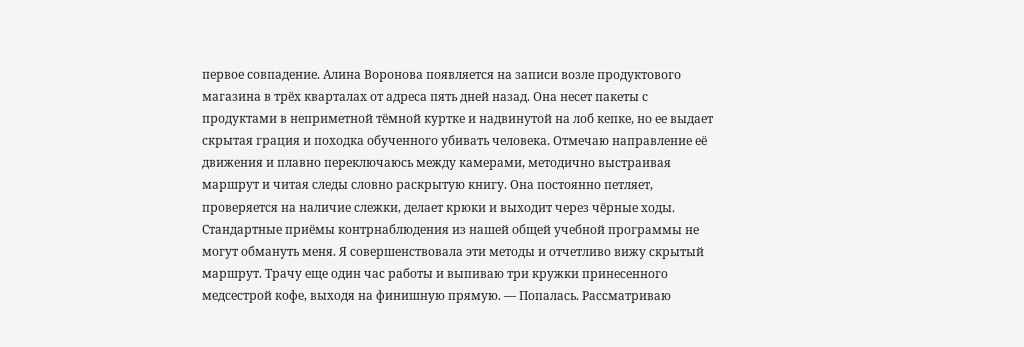первое совпадение. Алина Воронова появляется на записи возле продуктового магазина в трёх кварталах от адреса пять дней назад. Она несет пакеты с продуктами в неприметной тёмной куртке и надвинутой на лоб кепке, но ее выдает скрытая грация и походка обученного убивать человека. Отмечаю направление её движения и плавно переключаюсь между камерами, методично выстраивая маршрут и читая следы словно раскрытую книгу. Она постоянно петляет, проверяется на наличие слежки, делает крюки и выходит через чёрные ходы. Стандартные приёмы контрнаблюдения из нашей общей учебной программы не могут обмануть меня. Я совершенствовала эти методы и отчетливо вижу скрытый маршрут. Трачу еще один час работы и выпиваю три кружки принесенного медсестрой кофе, выходя на финишную прямую. — Попалась. Рассматриваю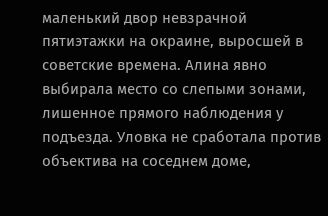маленький двор невзрачной пятиэтажки на окраине, выросшей в советские времена. Алина явно выбирала место со слепыми зонами, лишенное прямого наблюдения у подъезда. Уловка не сработала против объектива на соседнем доме,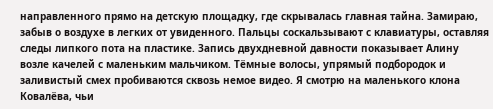направленного прямо на детскую площадку, где скрывалась главная тайна. Замираю, забыв о воздухе в легких от увиденного. Пальцы соскальзывают с клавиатуры, оставляя следы липкого пота на пластике. Запись двухдневной давности показывает Алину возле качелей с маленьким мальчиком. Тёмные волосы, упрямый подбородок и заливистый смех пробиваются сквозь немое видео. Я смотрю на маленького клона Ковалёва, чьи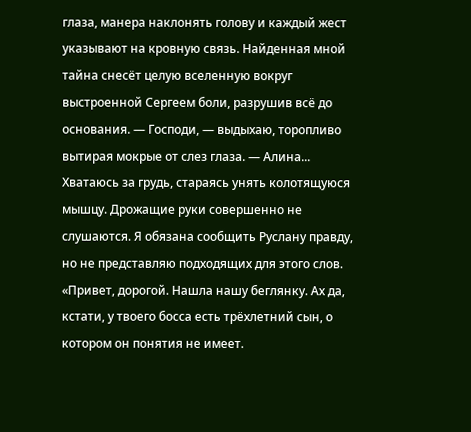глаза, манера наклонять голову и каждый жест указывают на кровную связь. Найденная мной тайна снесёт целую вселенную вокруг выстроенной Сергеем боли, разрушив всё до основания. — Господи, — выдыхаю, торопливо вытирая мокрые от слез глаза. — Алина... Хватаюсь за грудь, стараясь унять колотящуюся мышцу. Дрожащие руки совершенно не слушаются. Я обязана сообщить Руслану правду, но не представляю подходящих для этого слов. «Привет, дорогой. Нашла нашу беглянку. Ах да, кстати, у твоего босса есть трёхлетний сын, о котором он понятия не имеет.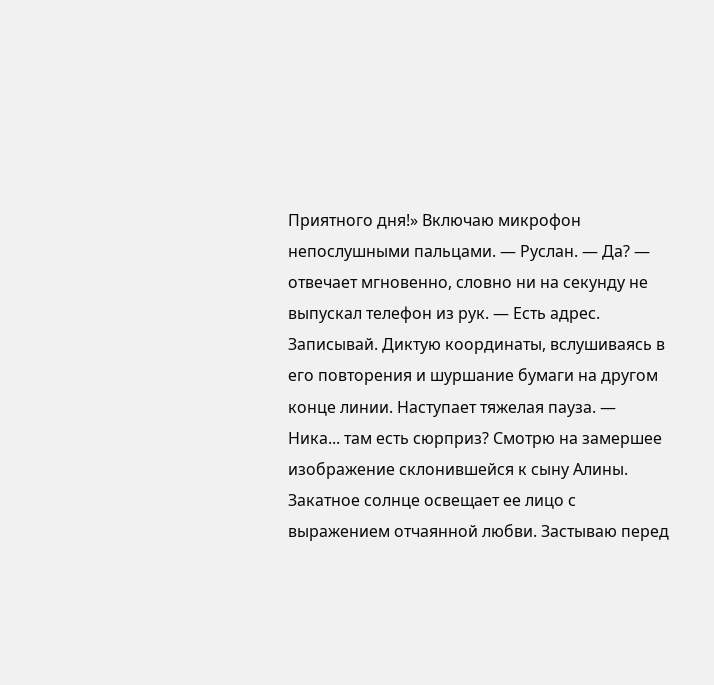Приятного дня!» Включаю микрофон непослушными пальцами. — Руслан. — Да? — отвечает мгновенно, словно ни на секунду не выпускал телефон из рук. — Есть адрес. Записывай. Диктую координаты, вслушиваясь в его повторения и шуршание бумаги на другом конце линии. Наступает тяжелая пауза. — Ника... там есть сюрприз? Смотрю на замершее изображение склонившейся к сыну Алины. Закатное солнце освещает ее лицо с выражением отчаянной любви. Застываю перед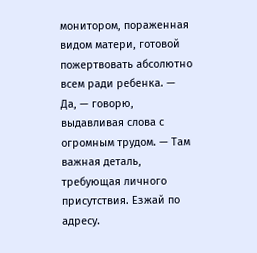монитором, пораженная видом матери, готовой пожертвовать абсолютно всем ради ребенка. — Да, — говорю, выдавливая слова с огромным трудом. — Там важная деталь, требующая личного присутствия. Езжай по адресу.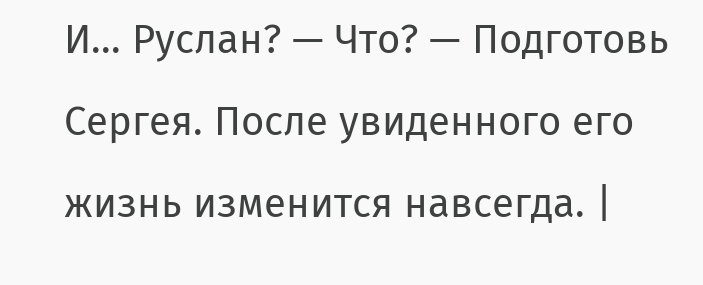И... Руслан? — Что? — Подготовь Сергея. После увиденного его жизнь изменится навсегда. |